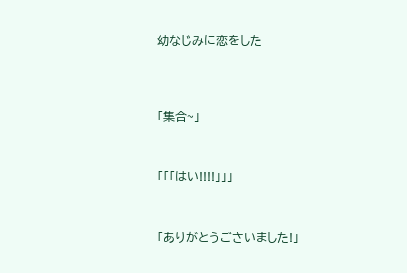幼なじみに恋をした




「集合~」



「「「はい!!!!」」」



「ありがとうごさいました!」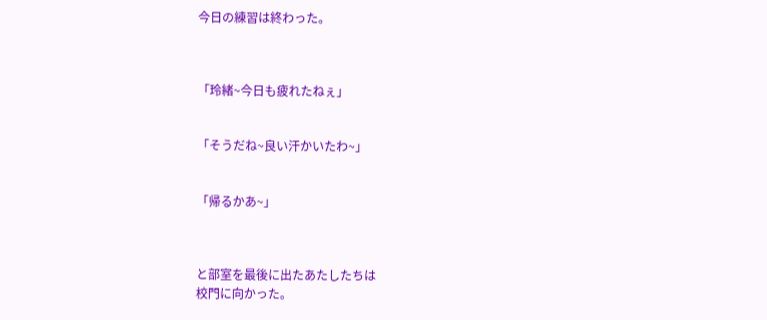今日の練習は終わった。



「玲緒~今日も疲れたねぇ」


「そうだね~良い汗かいたわ~」


「帰るかあ~」



と部室を最後に出たあたしたちは
校門に向かった。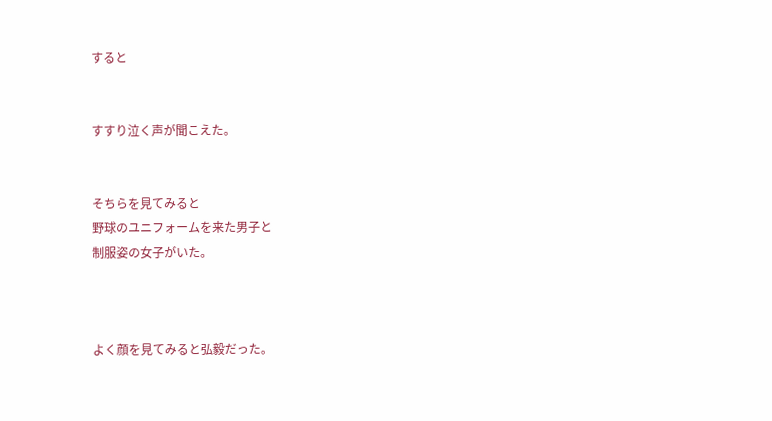すると


すすり泣く声が聞こえた。


そちらを見てみると
野球のユニフォームを来た男子と
制服姿の女子がいた。



よく顔を見てみると弘毅だった。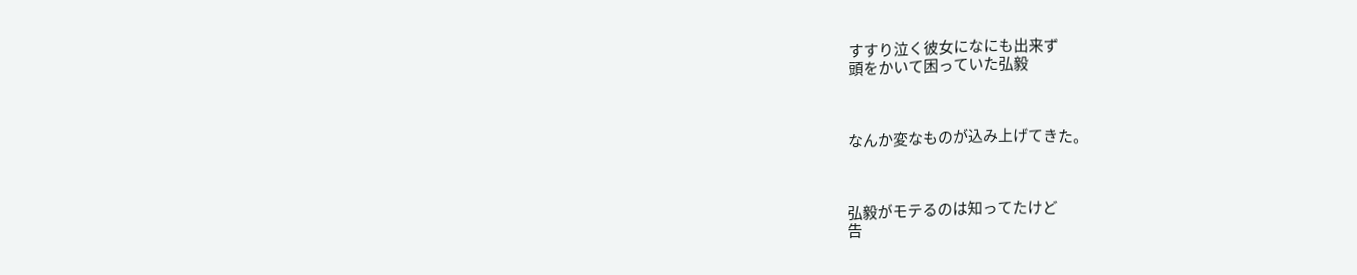すすり泣く彼女になにも出来ず
頭をかいて困っていた弘毅



なんか変なものが込み上げてきた。



弘毅がモテるのは知ってたけど
告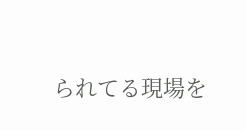られてる現場を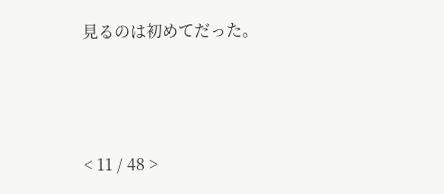見るのは初めてだった。



< 11 / 48 >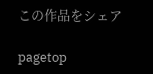この作品をシェア

pagetop